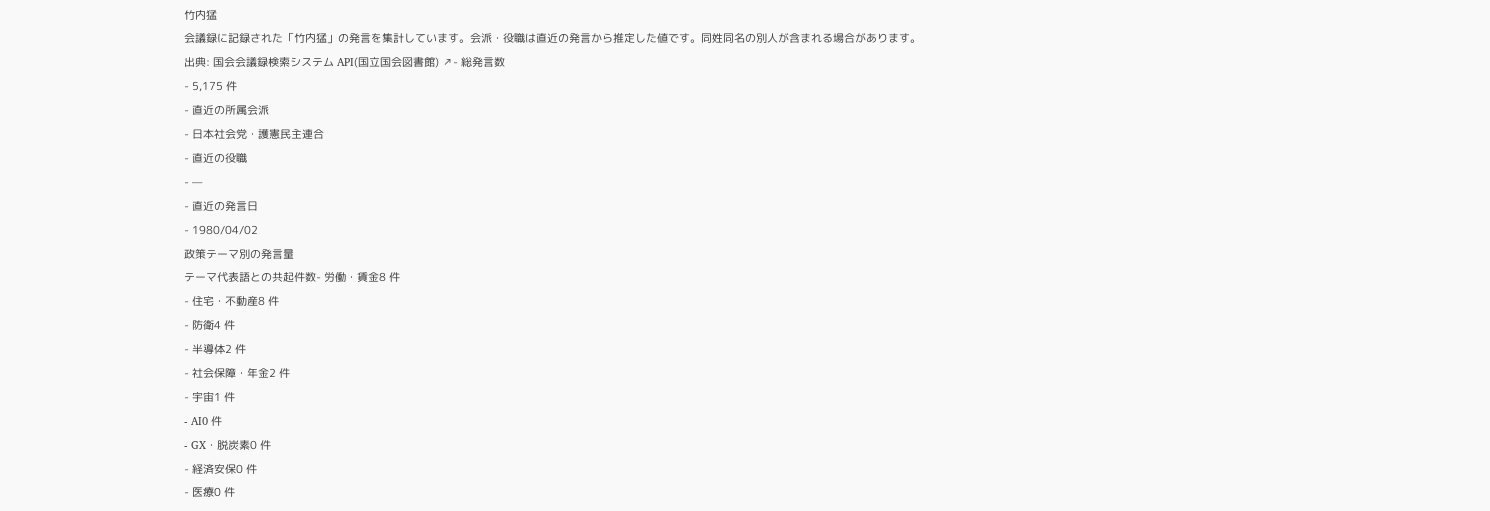竹内猛
会議録に記録された「竹内猛」の発言を集計しています。会派・役職は直近の発言から推定した値です。同姓同名の別人が含まれる場合があります。
出典: 国会会議録検索システム API(国立国会図書館) ↗- 総発言数
- 5,175 件
- 直近の所属会派
- 日本社会党・護憲民主連合
- 直近の役職
- —
- 直近の発言日
- 1980/04/02
政策テーマ別の発言量
テーマ代表語との共起件数- 労働・賃金8 件
- 住宅・不動産8 件
- 防衛4 件
- 半導体2 件
- 社会保障・年金2 件
- 宇宙1 件
- AI0 件
- GX・脱炭素0 件
- 経済安保0 件
- 医療0 件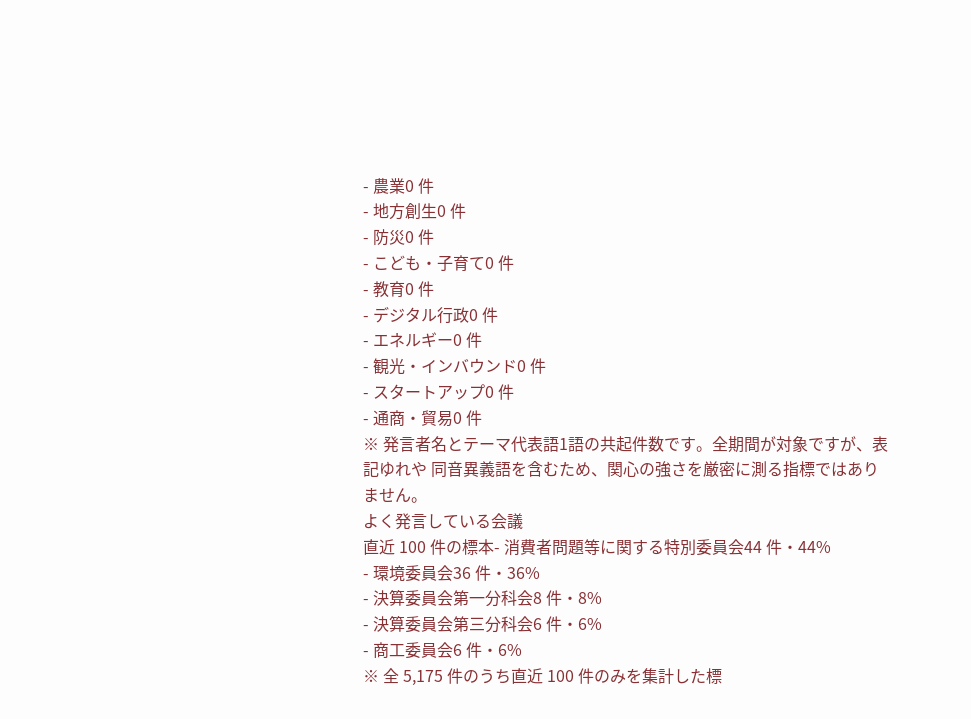- 農業0 件
- 地方創生0 件
- 防災0 件
- こども・子育て0 件
- 教育0 件
- デジタル行政0 件
- エネルギー0 件
- 観光・インバウンド0 件
- スタートアップ0 件
- 通商・貿易0 件
※ 発言者名とテーマ代表語1語の共起件数です。全期間が対象ですが、表記ゆれや 同音異義語を含むため、関心の強さを厳密に測る指標ではありません。
よく発言している会議
直近 100 件の標本- 消費者問題等に関する特別委員会44 件・44%
- 環境委員会36 件・36%
- 決算委員会第一分科会8 件・8%
- 決算委員会第三分科会6 件・6%
- 商工委員会6 件・6%
※ 全 5,175 件のうち直近 100 件のみを集計した標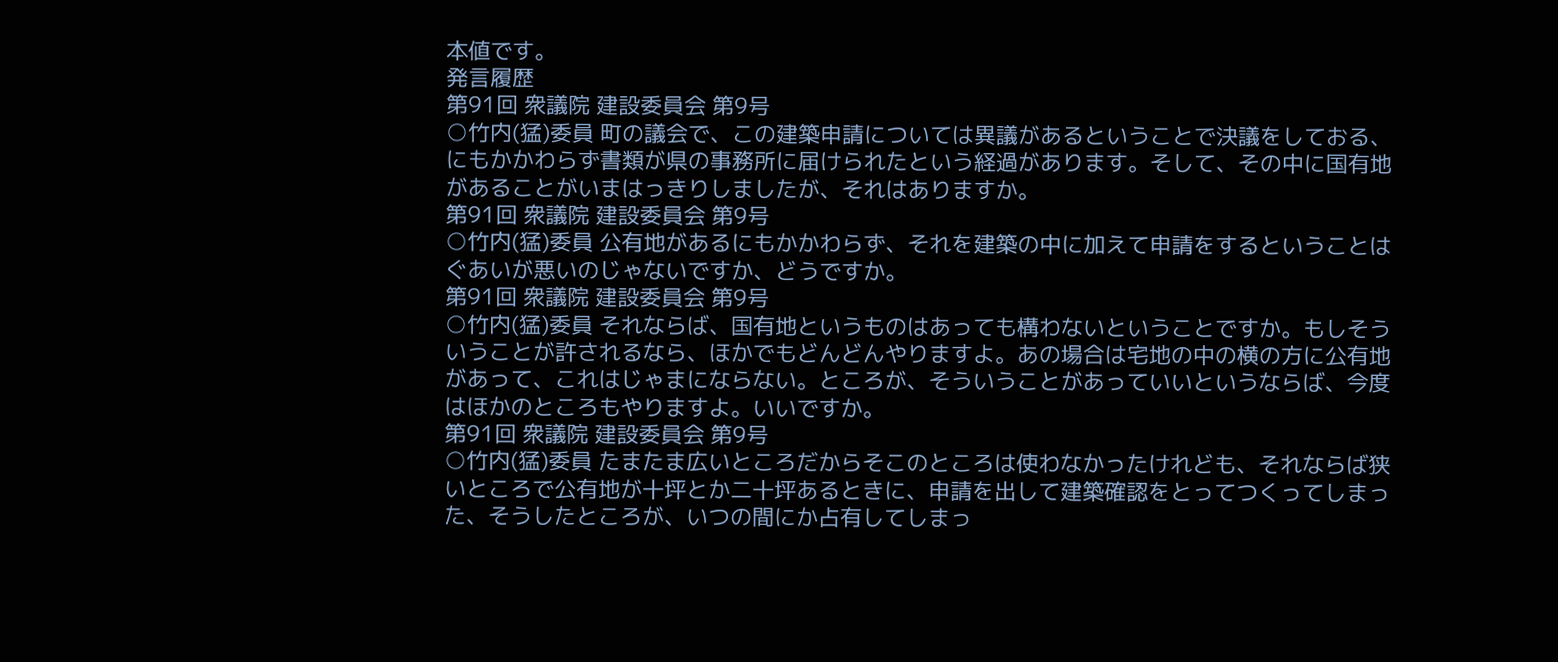本値です。
発言履歴
第91回 衆議院 建設委員会 第9号
○竹内(猛)委員 町の議会で、この建築申請については異議があるということで決議をしておる、にもかかわらず書類が県の事務所に届けられたという経過があります。そして、その中に国有地があることがいまはっきりしましたが、それはありますか。
第91回 衆議院 建設委員会 第9号
○竹内(猛)委員 公有地があるにもかかわらず、それを建築の中に加えて申請をするということはぐあいが悪いのじゃないですか、どうですか。
第91回 衆議院 建設委員会 第9号
○竹内(猛)委員 それならば、国有地というものはあっても構わないということですか。もしそういうことが許されるなら、ほかでもどんどんやりますよ。あの場合は宅地の中の横の方に公有地があって、これはじゃまにならない。ところが、そういうことがあっていいというならば、今度はほかのところもやりますよ。いいですか。
第91回 衆議院 建設委員会 第9号
○竹内(猛)委員 たまたま広いところだからそこのところは使わなかったけれども、それならば狭いところで公有地が十坪とか二十坪あるときに、申請を出して建築確認をとってつくってしまった、そうしたところが、いつの間にか占有してしまっ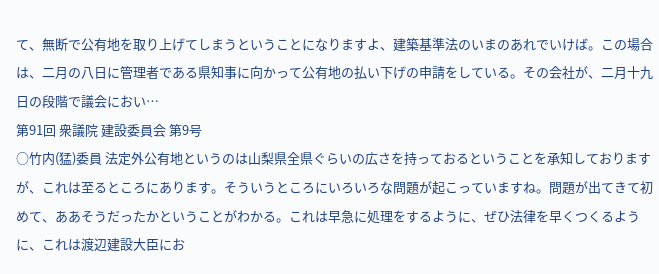て、無断で公有地を取り上げてしまうということになりますよ、建築基準法のいまのあれでいけば。この場合は、二月の八日に管理者である県知事に向かって公有地の払い下げの申請をしている。その会社が、二月十九日の段階で議会におい…
第91回 衆議院 建設委員会 第9号
○竹内(猛)委員 法定外公有地というのは山梨県全県ぐらいの広さを持っておるということを承知しておりますが、これは至るところにあります。そういうところにいろいろな問題が起こっていますね。問題が出てきて初めて、ああそうだったかということがわかる。これは早急に処理をするように、ぜひ法律を早くつくるように、これは渡辺建設大臣にお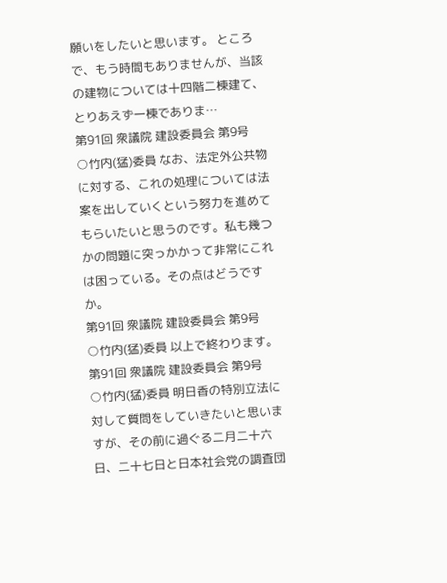願いをしたいと思います。 ところで、もう時間もありませんが、当該の建物については十四階二棟建て、とりあえず一棟でありま…
第91回 衆議院 建設委員会 第9号
○竹内(猛)委員 なお、法定外公共物に対する、これの処理については法案を出していくという努力を進めてもらいたいと思うのです。私も幾つかの問題に突っかかって非常にこれは困っている。その点はどうですか。
第91回 衆議院 建設委員会 第9号
○竹内(猛)委員 以上で終わります。
第91回 衆議院 建設委員会 第9号
○竹内(猛)委員 明日香の特別立法に対して質問をしていきたいと思いますが、その前に過ぐる二月二十六日、二十七日と日本社会党の調査団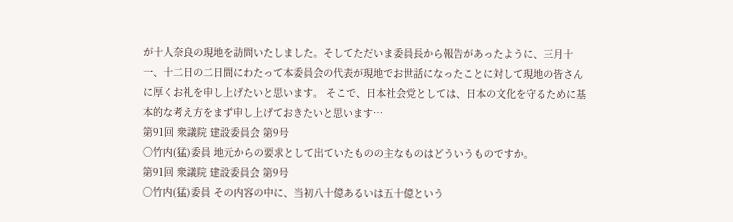が十人奈良の現地を訪問いたしました。そしてただいま委員長から報告があったように、三月十一、十二日の二日間にわたって本委員会の代表が現地でお世話になったことに対して現地の皆さんに厚くお礼を申し上げたいと思います。 そこで、日本社会党としては、日本の文化を守るために基本的な考え方をまず申し上げておきたいと思います…
第91回 衆議院 建設委員会 第9号
○竹内(猛)委員 地元からの要求として出ていたものの主なものはどういうものですか。
第91回 衆議院 建設委員会 第9号
○竹内(猛)委員 その内容の中に、当初八十億あるいは五十億という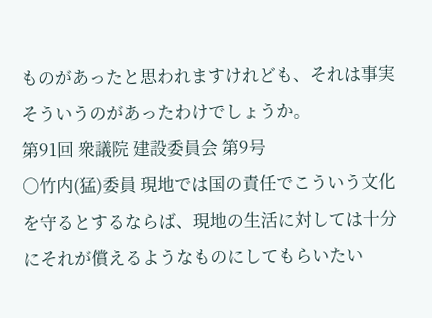ものがあったと思われますけれども、それは事実そういうのがあったわけでしょうか。
第91回 衆議院 建設委員会 第9号
○竹内(猛)委員 現地では国の責任でこういう文化を守るとするならば、現地の生活に対しては十分にそれが償えるようなものにしてもらいたい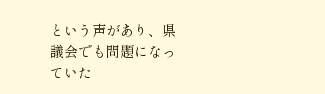という声があり、県議会でも問題になっていた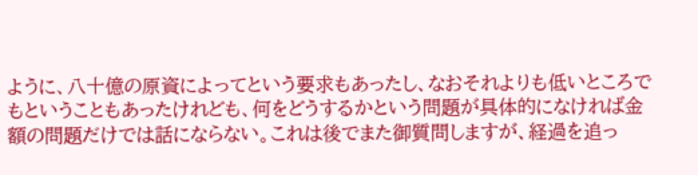ように、八十億の原資によってという要求もあったし、なおそれよりも低いところでもということもあったけれども、何をどうするかという問題が具体的になければ金額の問題だけでは話にならない。これは後でまた御質問しますが、経過を追っ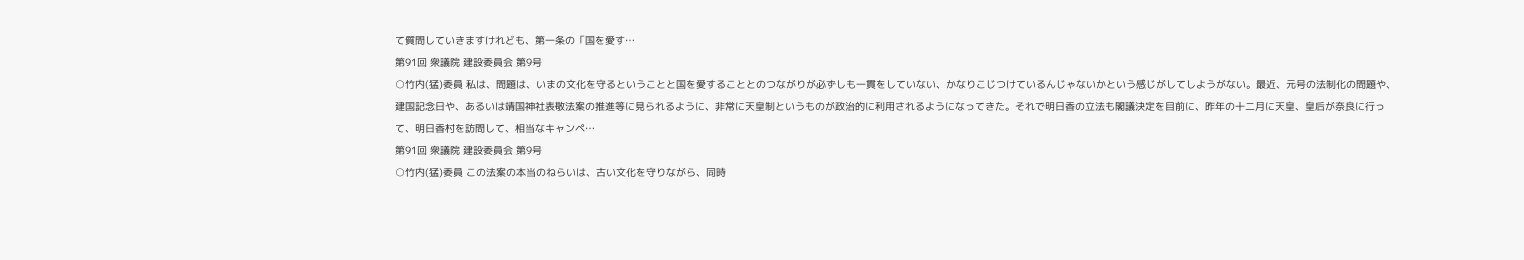て質問していきますけれども、第一条の「国を愛す…
第91回 衆議院 建設委員会 第9号
○竹内(猛)委員 私は、問題は、いまの文化を守るということと国を愛することとのつながりが必ずしも一貫をしていない、かなりこじつけているんじゃないかという感じがしてしようがない。最近、元号の法制化の問題や、建国記念日や、あるいは靖国神社表敬法案の推進等に見られるように、非常に天皇制というものが政治的に利用されるようになってきた。それで明日香の立法も閣議決定を目前に、昨年の十二月に天皇、皇后が奈良に行って、明日香村を訪問して、相当なキャンペ…
第91回 衆議院 建設委員会 第9号
○竹内(猛)委員 この法案の本当のねらいは、古い文化を守りながら、同時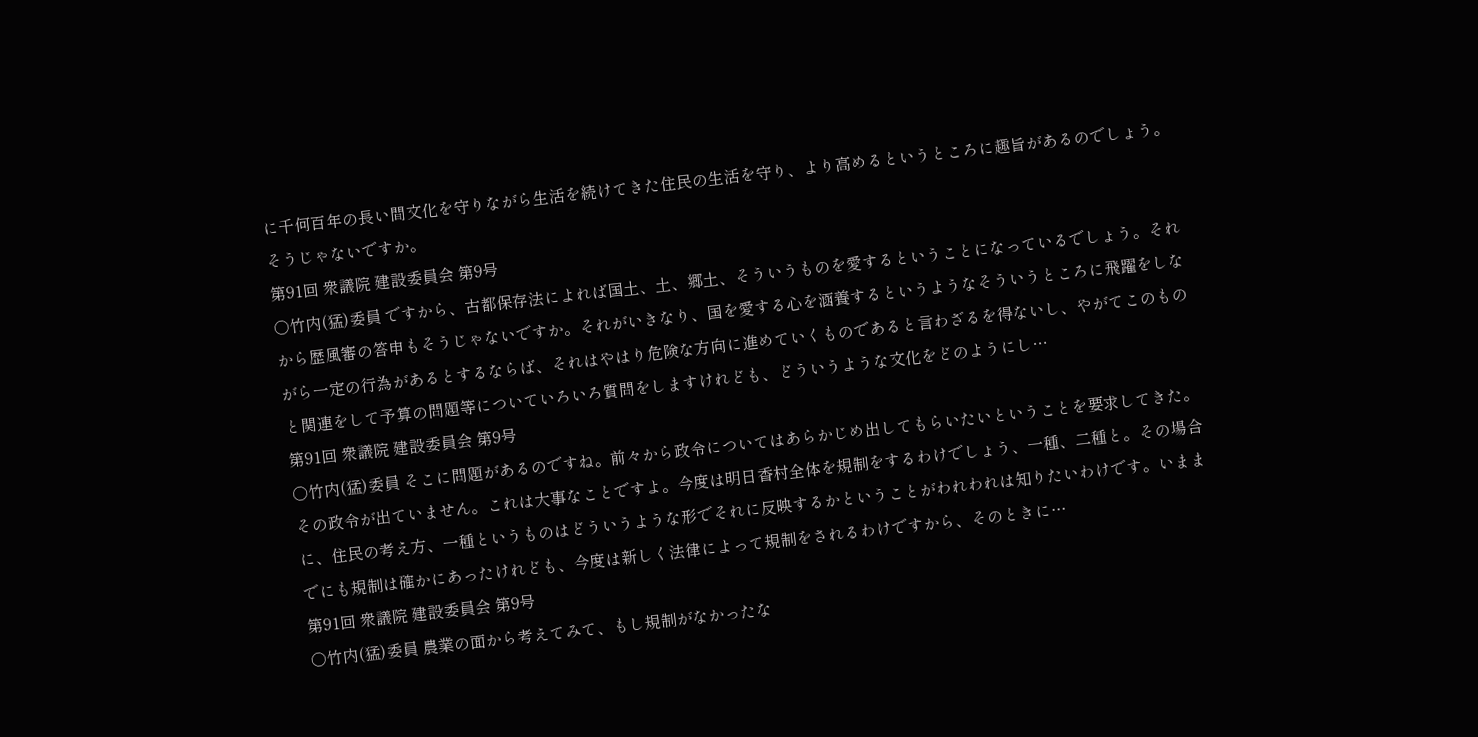に千何百年の長い間文化を守りながら生活を続けてきた住民の生活を守り、より高めるというところに趣旨があるのでしょう。そうじゃないですか。
第91回 衆議院 建設委員会 第9号
○竹内(猛)委員 ですから、古都保存法によれば国土、土、郷土、そういうものを愛するということになっているでしょう。それから歴風審の答申もそうじゃないですか。それがいきなり、国を愛する心を涵養するというようなそういうところに飛躍をしながら一定の行為があるとするならば、それはやはり危険な方向に進めていくものであると言わざるを得ないし、やがてこのものと関連をして予算の問題等についていろいろ質問をしますけれども、どういうような文化をどのようにし…
第91回 衆議院 建設委員会 第9号
○竹内(猛)委員 そこに問題があるのですね。前々から政令についてはあらかじめ出してもらいたいということを要求してきた。その政令が出ていません。これは大事なことですよ。今度は明日香村全体を規制をするわけでしょう、一種、二種と。その場合に、住民の考え方、一種というものはどういうような形でそれに反映するかということがわれわれは知りたいわけです。いままでにも規制は確かにあったけれども、今度は新しく法律によって規制をされるわけですから、そのときに…
第91回 衆議院 建設委員会 第9号
○竹内(猛)委員 農業の面から考えてみて、もし規制がなかったな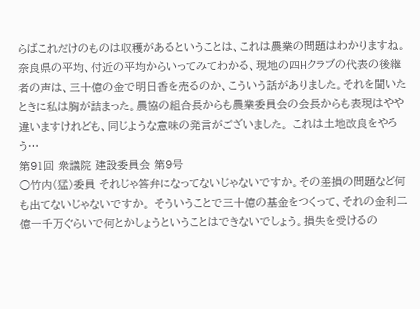らばこれだけのものは収穫があるということは、これは農業の問題はわかりますね。奈良県の平均、付近の平均からいってみてわかる、現地の四Hクラブの代表の後継者の声は、三十億の金で明日香を売るのか、こういう話がありました。それを聞いたときに私は胸が詰まった。農協の組合長からも農業委員会の会長からも表現はやや違いますけれども、同じような意味の発言がございました。 これは土地改良をやろう…
第91回 衆議院 建設委員会 第9号
○竹内(猛)委員 それじゃ答弁になってないじゃないですか。その差損の問題など何も出てないじゃないですか。 そういうことで三十億の基金をつくって、それの金利二億一千万ぐらいで何とかしょうということはできないでしょう。損失を受けるの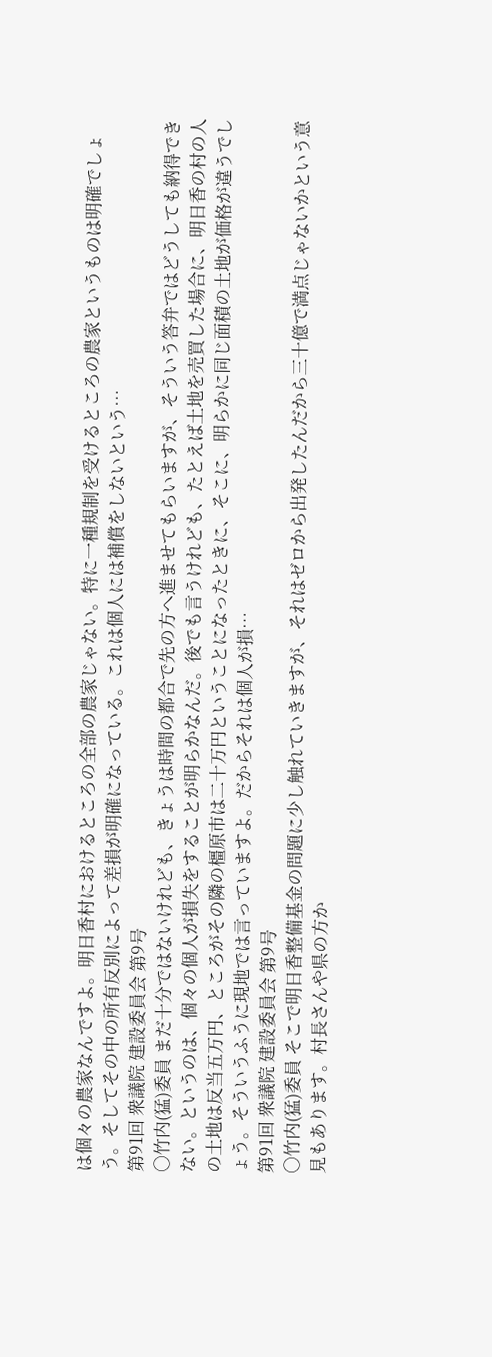は個々の農家なんですよ。明日香村におけるところの全部の農家じゃない。特に一種規制を受けるところの農家というものは明確でしょう。そしてその中の所有反別によって差損が明確になっている。これは個人には補償をしないという…
第91回 衆議院 建設委員会 第9号
○竹内(猛)委員 まだ十分ではないけれども、きょうは時間の都合で先の方へ進ませてもらいますが、そういう答弁ではどうしても納得できない。というのは、個々の個人が損失をすることが明らかなんだ。後でも言うけれども、たとえば土地を売買した場合に、明日香の村の人の土地は反当五万円、ところがその隣の橿原市は二十万円ということになったときに、そこに、明らかに同じ面積の土地が価格が違うでしょう。そういうふうに現地では言っていますよ。だからそれは個人が損…
第91回 衆議院 建設委員会 第9号
○竹内(猛)委員 そこで明日香整備基金の問題に少し触れていきますが、それはゼロから出発したんだから三十億で満点じゃないかという意見もあります。村長さんや県の方か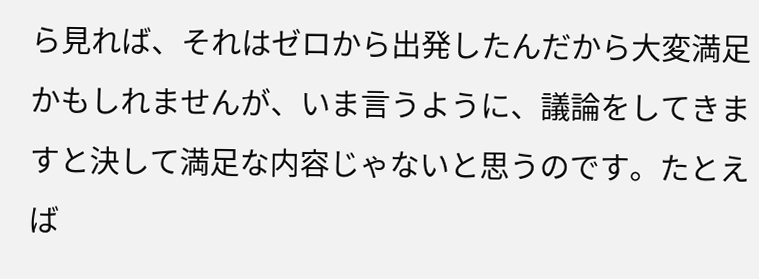ら見れば、それはゼロから出発したんだから大変満足かもしれませんが、いま言うように、議論をしてきますと決して満足な内容じゃないと思うのです。たとえば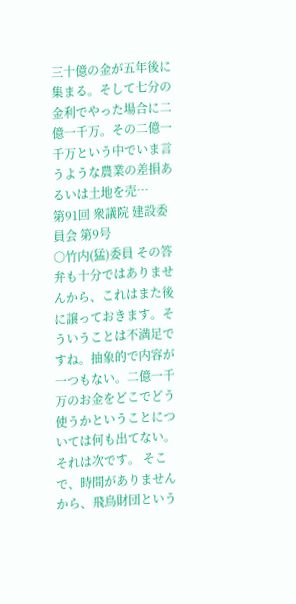三十億の金が五年後に集まる。そして七分の金利でやった場合に二億一千万。その二億一千万という中でいま言うような農業の差損あるいは土地を売…
第91回 衆議院 建設委員会 第9号
○竹内(猛)委員 その答弁も十分ではありませんから、これはまた後に譲っておきます。そういうことは不満足ですね。抽象的で内容が一つもない。二億一千万のお金をどこでどう使うかということについては何も出てない。それは次です。 そこで、時間がありませんから、飛鳥財団という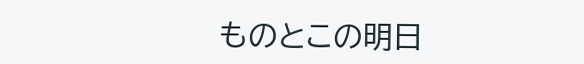ものとこの明日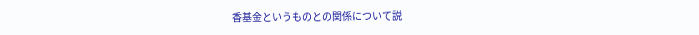香基金というものとの関係について説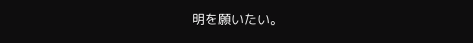明を願いたい。